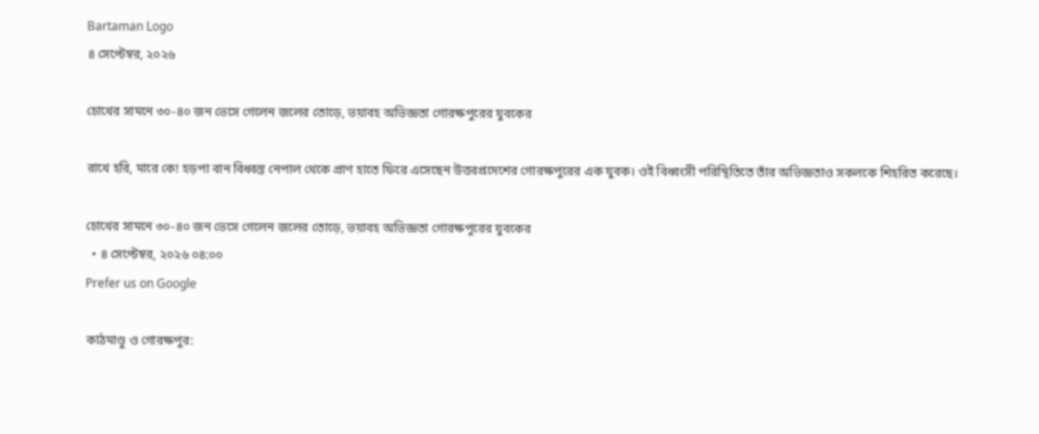Bartaman Logo
৪ সেপ্টেম্বর, ২০২৬

চোখের সামনে ৩০-৪০ জন ভেসে গেলেন জলের তোড়ে, ভয়াবহ অভিজ্ঞতা গোরক্ষপুরের যুবকের

রাখে হরি, মারে কে! হড়পা বান বিধ্বস্ত নেপাল থেকে প্রাণ হাতে ফিরে এসেছেন উত্তরপ্রদেশের গোরক্ষপুরের এক যুবক। ওই বিধ্বংসী পরিস্থিতিতে তাঁর অভিজ্ঞতাও সকলকে শিহরিত করেছে।

চোখের সামনে ৩০-৪০ জন ভেসে গেলেন জলের তোড়ে, ভয়াবহ অভিজ্ঞতা গোরক্ষপুরের যুবকের
  • ৪ সেপ্টেম্বর, ২০২৬ ০৪:০০
Prefer us on Google

কাঠমাণ্ডু ও গোরক্ষপুর: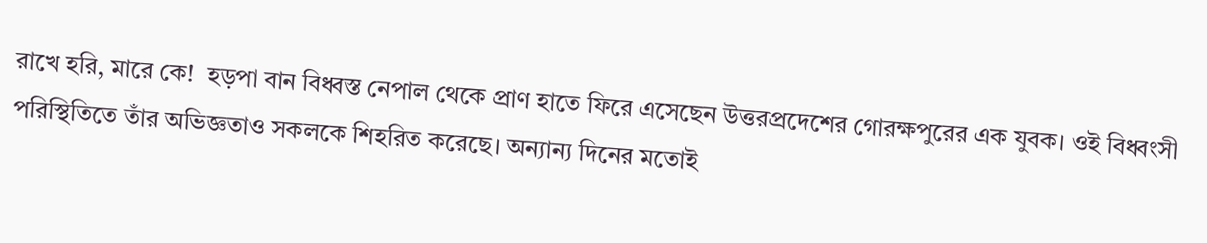রাখে হরি, মারে কে!  হড়পা বান বিধ্বস্ত নেপাল থেকে প্রাণ হাতে ফিরে এসেছেন উত্তরপ্রদেশের গোরক্ষপুরের এক যুবক। ওই বিধ্বংসী পরিস্থিতিতে তাঁর অভিজ্ঞতাও সকলকে শিহরিত করেছে। অন্যান্য দিনের মতোই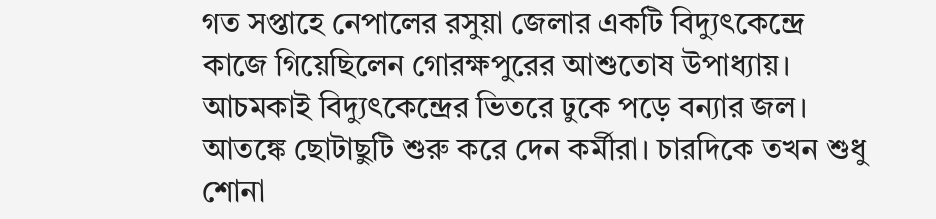গত সপ্তাহে নেপালের রসুয়া জেলার একটি বিদ্যুৎকেন্দ্রে কাজে গিয়েছিলেন গোরক্ষপুরের আশুতোষ উপাধ্যায়। আচমকাই বিদ্যুৎকেন্দ্রের ভিতরে ঢুকে পড়ে বন্যার জল। আতঙ্কে ছোটাছুটি শুরু করে দেন কর্মীরা। চারদিকে তখন শুধু শোনা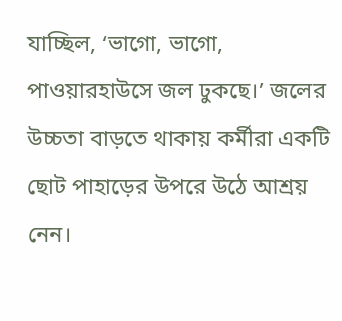যাচ্ছিল, ‘ভাগো, ভাগো, পাওয়ারহাউসে জল ঢুকছে।’ জলের উচ্চতা বাড়তে থাকায় কর্মীরা একটি ছোট পাহাড়ের উপরে উঠে আশ্রয় নেন।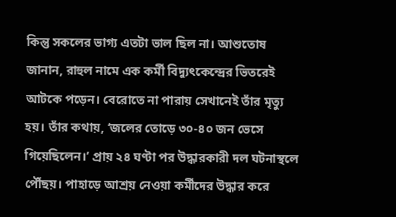কিন্তু সকলের ভাগ্য এতটা ভাল ছিল না। আশুতোষ জানান, রাহুল নামে এক কর্মী বিদ্যুৎকেন্দ্রের ভিতরেই আটকে পড়েন। বেরোতে না পারায় সেখানেই তাঁর মৃত্যু হয়। তাঁর কথায়, ‘জলের তোড়ে ৩০-৪০ জন ভেসে গিয়েছিলেন।’ প্রায় ২৪ ঘণ্টা পর উদ্ধারকারী দল ঘটনাস্থলে পৌঁছয়। পাহাড়ে আশ্রয় নেওয়া কর্মীদের উদ্ধার করে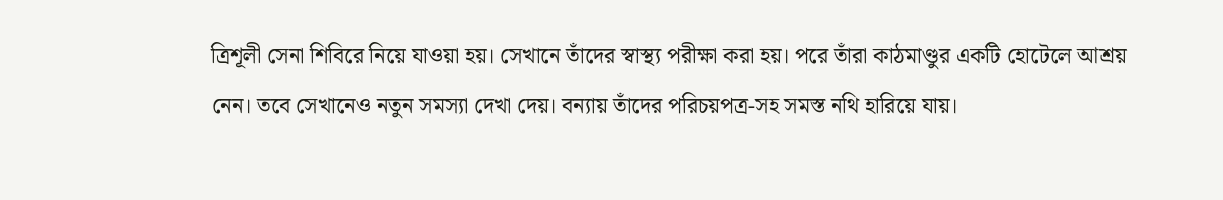ত্রিশূলী সেনা শিবিরে নিয়ে যাওয়া হয়। সেখানে তাঁদের স্বাস্থ্য পরীক্ষা করা হয়। পরে তাঁরা কাঠমাণ্ডুর একটি হোটেলে আশ্রয় নেন। তবে সেখানেও নতুন সমস্যা দেখা দেয়। বন্যায় তাঁদের পরিচয়পত্র-সহ সমস্ত নথি হারিয়ে যায়।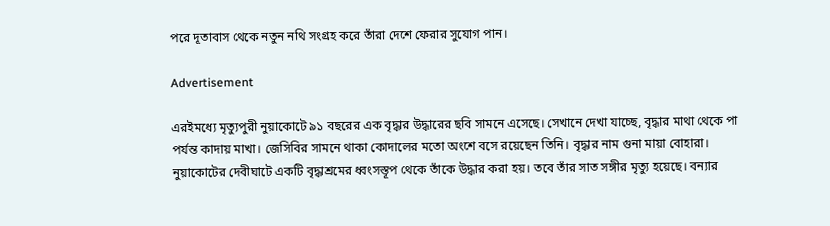পরে দূতাবাস থেকে নতুন নথি সংগ্রহ করে তাঁরা দেশে ফেরার সুযোগ পান।

Advertisement

এরইমধ্যে মৃত্যুপুরী নুয়াকোটে ৯১ বছরের এক বৃদ্ধার উদ্ধারের ছবি সামনে এসেছে। সেখানে দেখা যাচ্ছে, বৃদ্ধার মাথা থেকে পা পর্যন্ত কাদায় মাখা। জেসিবির সামনে থাকা কোদালের মতো অংশে বসে রয়েছেন তিনি। বৃদ্ধার নাম গুনা মায়া বোহারা। নুয়াকোটের দেবীঘাটে একটি বৃদ্ধাশ্রমের ধ্বংসস্তূপ থেকে তাঁকে উদ্ধার করা হয়। তবে তাঁর সাত সঙ্গীর মৃত্যু হয়েছে। বন্যার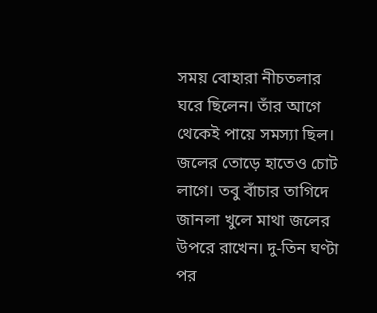সময় বোহারা নীচতলার ঘরে ছিলেন। তাঁর আগে থেকেই পায়ে সমস্যা ছিল। জলের তোড়ে হাতেও চোট লাগে। তবু বাঁচার তাগিদে জানলা খুলে মাথা জলের উপরে রাখেন। দু-তিন ঘণ্টা পর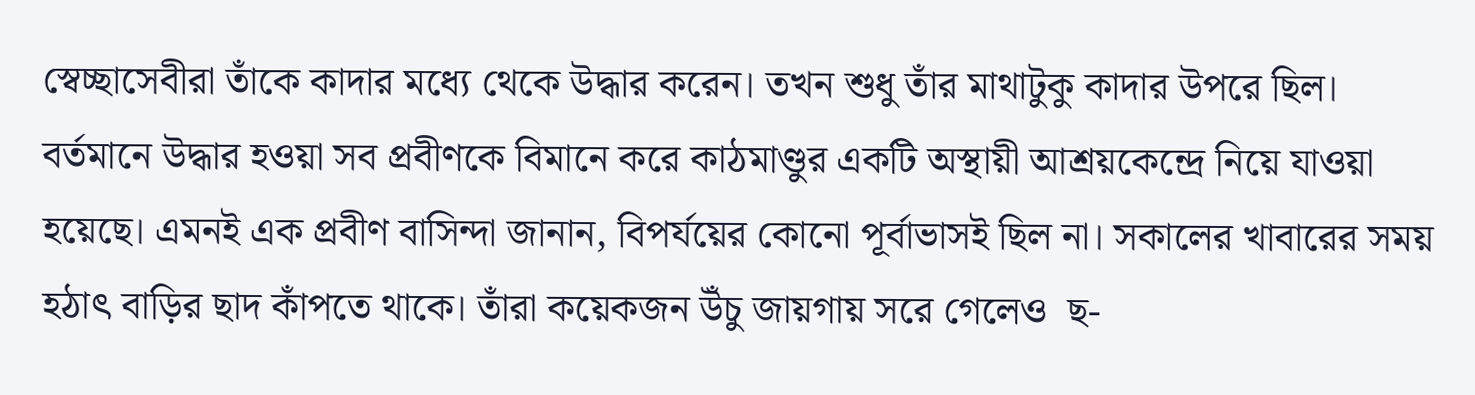স্বেচ্ছাসেবীরা তাঁকে কাদার মধ্যে থেকে উদ্ধার করেন। তখন শুধু তাঁর মাথাটুকু কাদার উপরে ছিল। বর্তমানে উদ্ধার হওয়া সব প্রবীণকে বিমানে করে কাঠমাণ্ডুর একটি অস্থায়ী আশ্রয়কেন্দ্রে নিয়ে যাওয়া হয়েছে। এমনই এক প্রবীণ বাসিন্দা জানান, বিপর্যয়ের কোনো পূর্বাভাসই ছিল না। সকালের খাবারের সময় হঠাৎ বাড়ির ছাদ কাঁপতে থাকে। তাঁরা কয়েকজন উঁচু জায়গায় সরে গেলেও  ছ-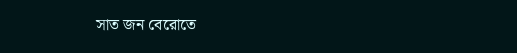সাত জন বেরোতে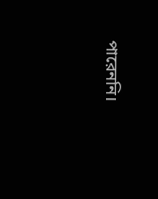পারেননি।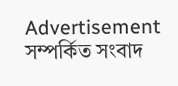Advertisement
সম্পর্কিত সংবাদ